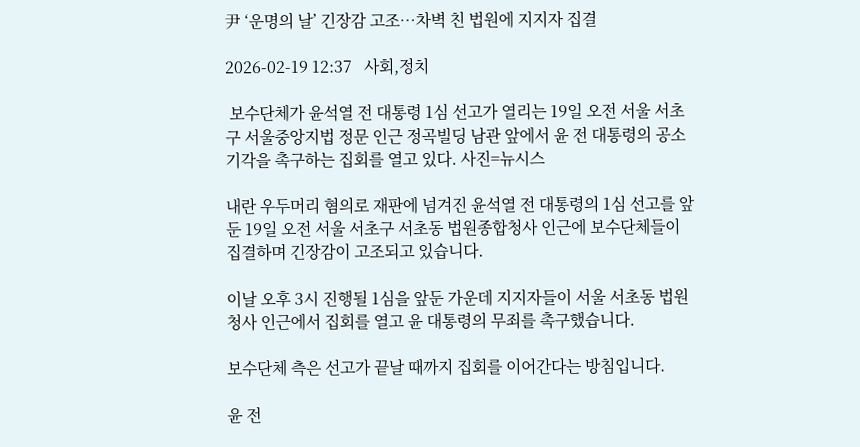尹 ‘운명의 날’ 긴장감 고조…차벽 친 법원에 지지자 집결

2026-02-19 12:37   사회,정치

 보수단체가 윤석열 전 대통령 1심 선고가 열리는 19일 오전 서울 서초구 서울중앙지법 정문 인근 정곡빌딩 남관 앞에서 윤 전 대통령의 공소 기각을 촉구하는 집회를 열고 있다. 사진=뉴시스

내란 우두머리 혐의로 재판에 넘겨진 윤석열 전 대통령의 1심 선고를 앞둔 19일 오전 서울 서초구 서초동 법원종합청사 인근에 보수단체들이 집결하며 긴장감이 고조되고 있습니다.

이날 오후 3시 진행될 1심을 앞둔 가운데 지지자들이 서울 서초동 법원청사 인근에서 집회를 열고 윤 대통령의 무죄를 촉구했습니다.

보수단체 측은 선고가 끝날 때까지 집회를 이어간다는 방침입니다.

윤 전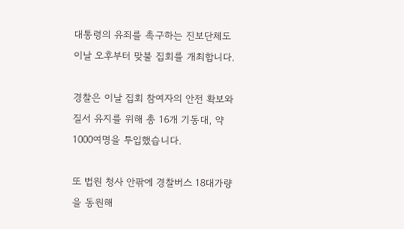대통령의 유죄를 촉구하는 진보단체도 이날 오후부터 맞불 집회를 개최합니다.

경찰은 이날 집회 참여자의 안전 확보와 질서 유지를 위해 총 16개 기동대, 약 1000여명을 투입했습니다.

또 법원 청사 안팎에 경찰버스 18대가량을 동원해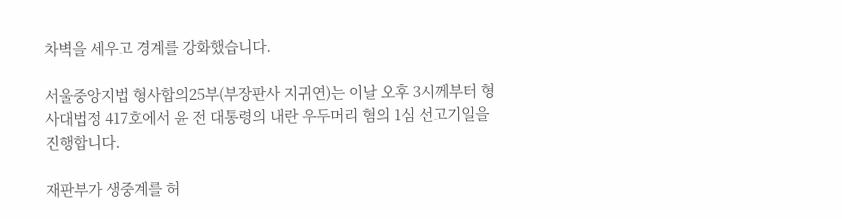차벽을 세우고 경계를 강화했습니다.

서울중앙지법 형사합의25부(부장판사 지귀연)는 이날 오후 3시께부터 형사대법정 417호에서 윤 전 대통령의 내란 우두머리 혐의 1심 선고기일을 진행합니다.

재판부가 생중계를 허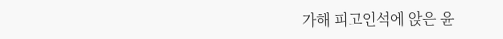가해 피고인석에 앉은 윤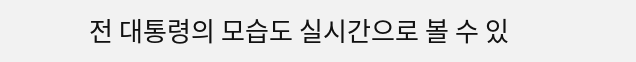전 대통령의 모습도 실시간으로 볼 수 있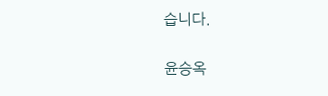습니다.

윤승옥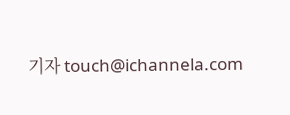기자 touch@ichannela.com